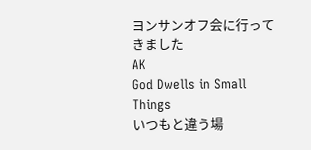ヨンサンオフ会に行ってきました
AK
God Dwells in Small Things
いつもと違う場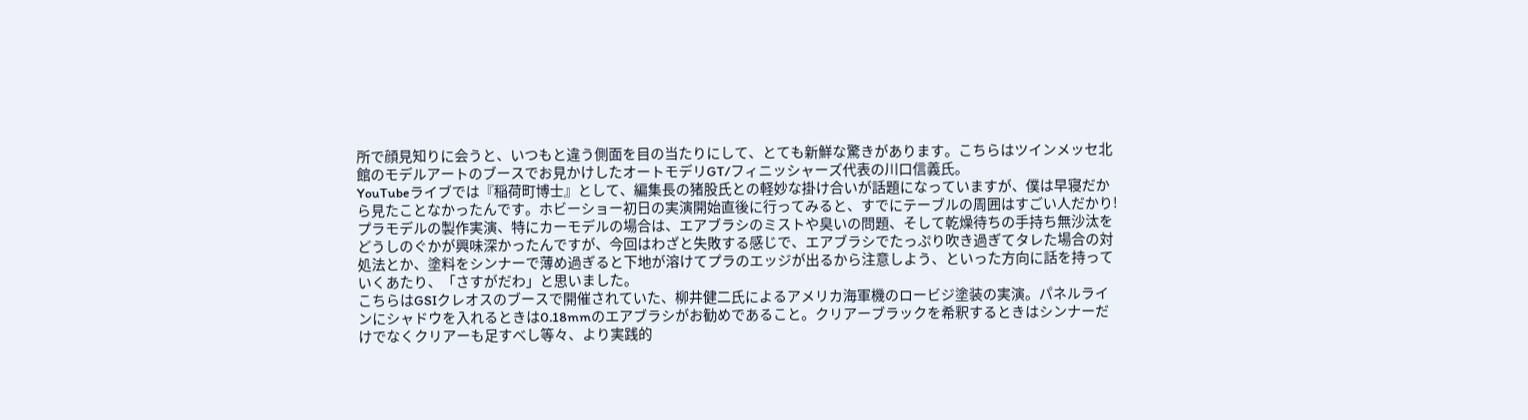所で顔見知りに会うと、いつもと違う側面を目の当たりにして、とても新鮮な驚きがあります。こちらはツインメッセ北館のモデルアートのブースでお見かけしたオートモデリGT/フィニッシャーズ代表の川口信義氏。
YouTubeライブでは『稲荷町博士』として、編集長の猪股氏との軽妙な掛け合いが話題になっていますが、僕は早寝だから見たことなかったんです。ホビーショー初日の実演開始直後に行ってみると、すでにテーブルの周囲はすごい人だかり!
プラモデルの製作実演、特にカーモデルの場合は、エアブラシのミストや臭いの問題、そして乾燥待ちの手持ち無沙汰をどうしのぐかが興味深かったんですが、今回はわざと失敗する感じで、エアブラシでたっぷり吹き過ぎてタレた場合の対処法とか、塗料をシンナーで薄め過ぎると下地が溶けてプラのエッジが出るから注意しよう、といった方向に話を持っていくあたり、「さすがだわ」と思いました。
こちらはGSIクレオスのブースで開催されていた、柳井健二氏によるアメリカ海軍機のロービジ塗装の実演。パネルラインにシャドウを入れるときは0.18mmのエアブラシがお勧めであること。クリアーブラックを希釈するときはシンナーだけでなくクリアーも足すべし等々、より実践的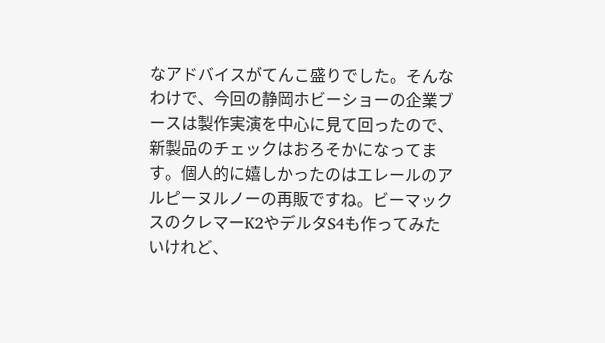なアドバイスがてんこ盛りでした。そんなわけで、今回の静岡ホビーショーの企業ブースは製作実演を中心に見て回ったので、新製品のチェックはおろそかになってます。個人的に嬉しかったのはエレールのアルピーヌルノーの再販ですね。ビーマックスのクレマーK2やデルタS4も作ってみたいけれど、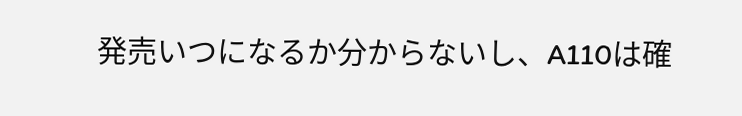発売いつになるか分からないし、A110は確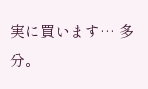実に買います… 多分。